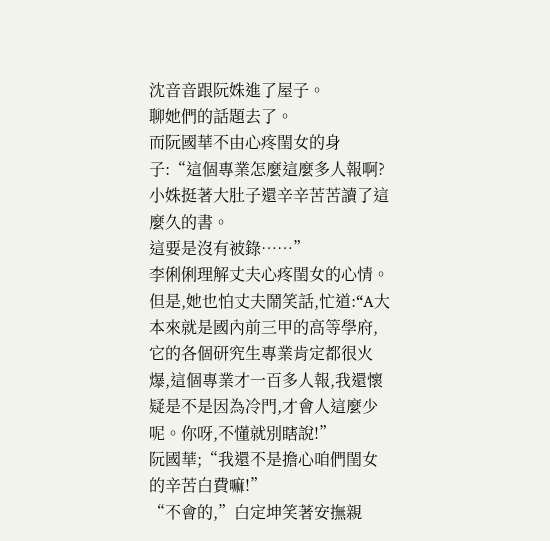沈音音跟阮姝進了屋子。
聊她們的話題去了。
而阮國華不由心疼閨女的身子:“這個專業怎麼這麼多人報啊?
小姝挺著大肚子還辛辛苦苦讀了這麼久的書。
這要是沒有被錄……”
李俐俐理解丈夫心疼閨女的心情。
但是,她也怕丈夫鬧笑話,忙道:“A大本來就是國內前三甲的高等學府,它的各個研究生專業肯定都很火爆,這個專業才一百多人報,我還懷疑是不是因為冷門,才會人這麼少呢。你呀,不懂就別瞎說!”
阮國華;“我還不是擔心咱們閨女的辛苦白費嘛!”
“不會的,”白定坤笑著安撫親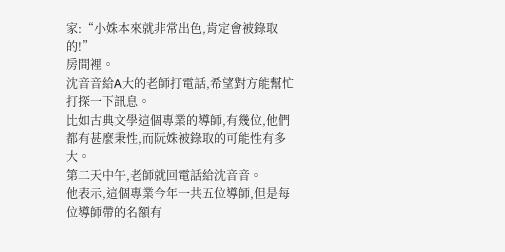家:“小姝本來就非常出色,肯定會被錄取的!”
房間裡。
沈音音給A大的老師打電話,希望對方能幫忙打探一下訊息。
比如古典文學這個專業的導師,有幾位,他們都有甚麼秉性,而阮姝被錄取的可能性有多大。
第二天中午,老師就回電話給沈音音。
他表示,這個專業今年一共五位導師,但是每位導師帶的名額有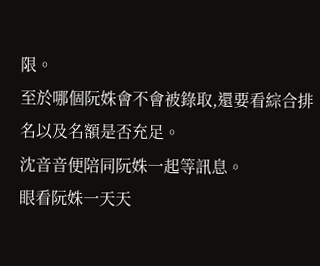限。
至於哪個阮姝會不會被錄取,還要看綜合排名以及名額是否充足。
沈音音便陪同阮姝一起等訊息。
眼看阮姝一天天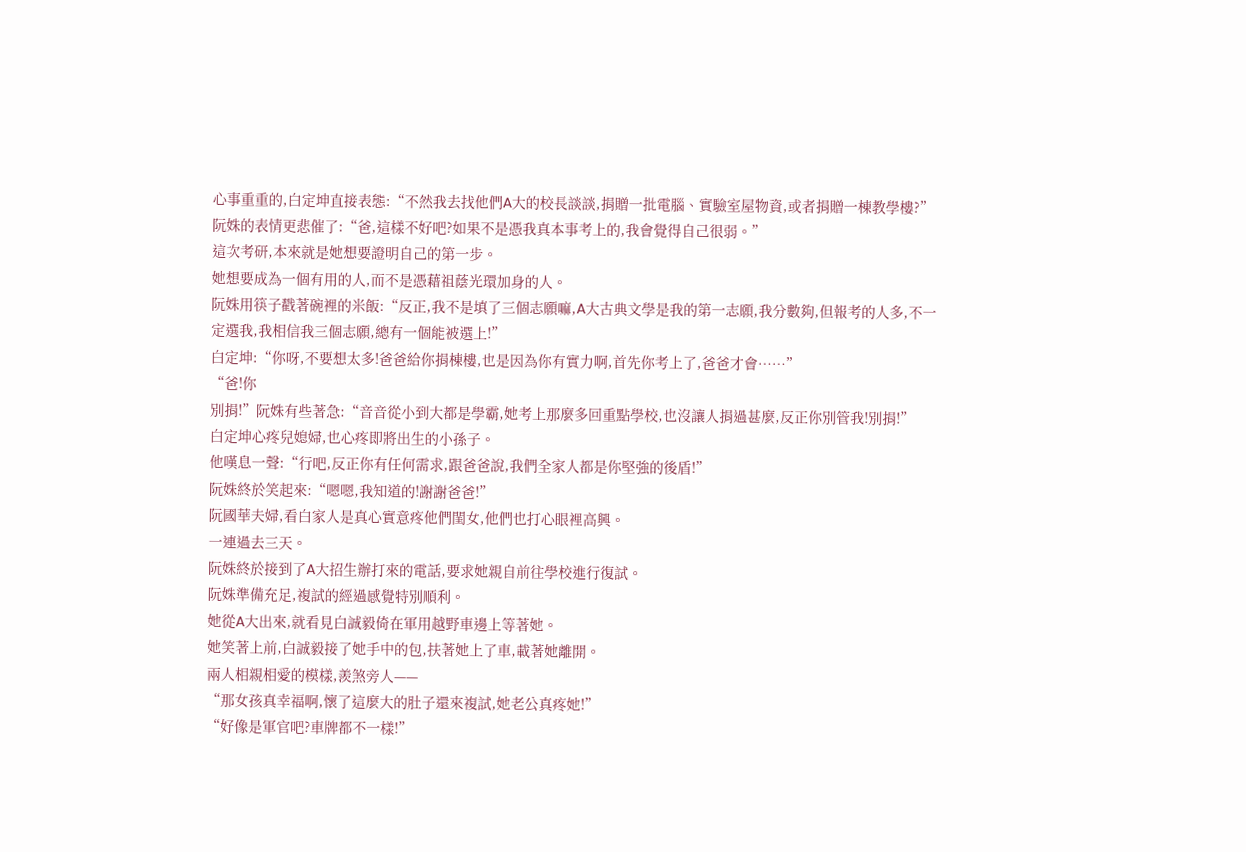心事重重的,白定坤直接表態:“不然我去找他們A大的校長談談,捐贈一批電腦、實驗室屋物資,或者捐贈一棟教學樓?”
阮姝的表情更悲催了:“爸,這樣不好吧?如果不是憑我真本事考上的,我會覺得自己很弱。”
這次考研,本來就是她想要證明自己的第一步。
她想要成為一個有用的人,而不是憑藉祖蔭光環加身的人。
阮姝用筷子戳著碗裡的米飯:“反正,我不是填了三個志願嘛,A大古典文學是我的第一志願,我分數夠,但報考的人多,不一定選我,我相信我三個志願,總有一個能被選上!”
白定坤:“你呀,不要想太多!爸爸給你捐棟樓,也是因為你有實力啊,首先你考上了,爸爸才會……”
“爸!你
別捐!”阮姝有些著急:“音音從小到大都是學霸,她考上那麼多回重點學校,也沒讓人捐過甚麼,反正你別管我!別捐!”
白定坤心疼兒媳婦,也心疼即將出生的小孫子。
他嘆息一聲:“行吧,反正你有任何需求,跟爸爸說,我們全家人都是你堅強的後盾!”
阮姝終於笑起來:“嗯嗯,我知道的!謝謝爸爸!”
阮國華夫婦,看白家人是真心實意疼他們閨女,他們也打心眼裡高興。
一連過去三天。
阮姝終於接到了A大招生辦打來的電話,要求她親自前往學校進行復試。
阮姝準備充足,複試的經過感覺特別順利。
她從A大出來,就看見白誠毅倚在軍用越野車邊上等著她。
她笑著上前,白誠毅接了她手中的包,扶著她上了車,載著她離開。
兩人相親相愛的模樣,羨煞旁人——
“那女孩真幸福啊,懷了這麼大的肚子還來複試,她老公真疼她!”
“好像是軍官吧?車牌都不一樣!”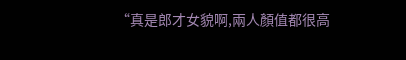“真是郎才女貌啊,兩人顏值都很高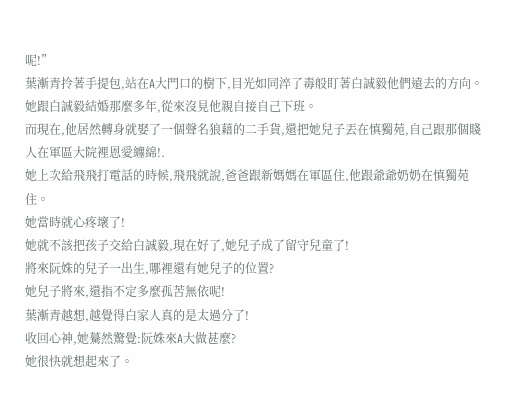呢!”
葉漸青拎著手提包,站在A大門口的樹下,目光如同淬了毒般盯著白誠毅他們遠去的方向。
她跟白誠毅結婚那麼多年,從來沒見他親自接自己下班。
而現在,他居然轉身就娶了一個聲名狼藉的二手貨,還把她兒子丟在慎獨苑,自己跟那個賤人在軍區大院裡恩愛纏綿!.
她上次給飛飛打電話的時候,飛飛就說,爸爸跟新媽媽在軍區住,他跟爺爺奶奶在慎獨苑住。
她當時就心疼壞了!
她就不該把孩子交給白誠毅,現在好了,她兒子成了留守兒童了!
將來阮姝的兒子一出生,哪裡還有她兒子的位置?
她兒子將來,還指不定多麼孤苦無依呢!
葉漸青越想,越覺得白家人真的是太過分了!
收回心神,她驀然驚覺:阮姝來A大做甚麼?
她很快就想起來了。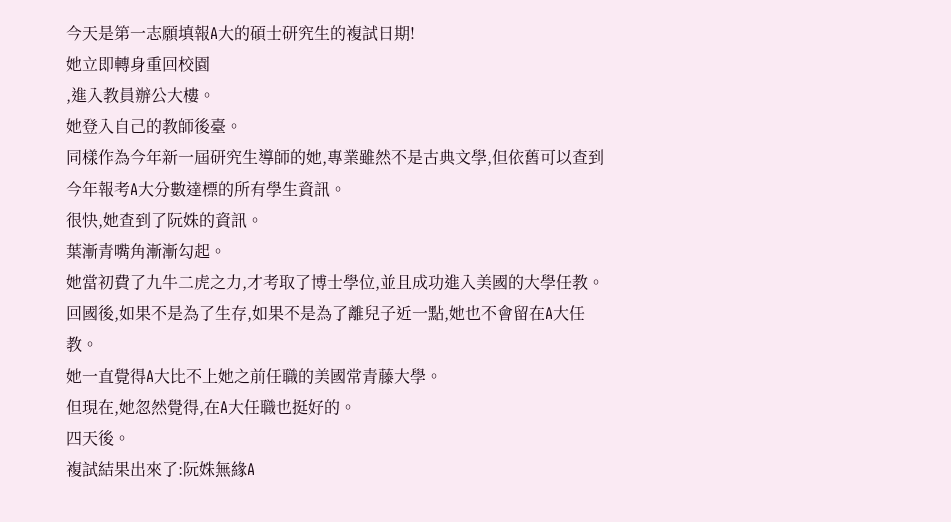今天是第一志願填報A大的碩士研究生的複試日期!
她立即轉身重回校園
,進入教員辦公大樓。
她登入自己的教師後臺。
同樣作為今年新一屆研究生導師的她,專業雖然不是古典文學,但依舊可以查到今年報考A大分數達標的所有學生資訊。
很快,她查到了阮姝的資訊。
葉漸青嘴角漸漸勾起。
她當初費了九牛二虎之力,才考取了博士學位,並且成功進入美國的大學任教。
回國後,如果不是為了生存,如果不是為了離兒子近一點,她也不會留在A大任教。
她一直覺得A大比不上她之前任職的美國常青藤大學。
但現在,她忽然覺得,在A大任職也挺好的。
四天後。
複試結果出來了:阮姝無緣A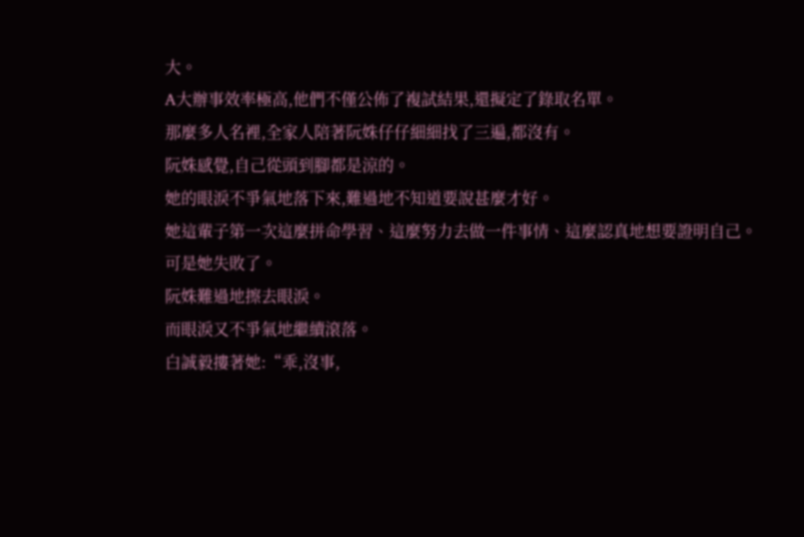大。
A大辦事效率極高,他們不僅公佈了複試結果,還擬定了錄取名單。
那麼多人名裡,全家人陪著阮姝仔仔細細找了三遍,都沒有。
阮姝感覺,自己從頭到腳都是涼的。
她的眼淚不爭氣地落下來,難過地不知道要說甚麼才好。
她這輩子第一次這麼拼命學習、這麼努力去做一件事情、這麼認真地想要證明自己。
可是她失敗了。
阮姝難過地擦去眼淚。
而眼淚又不爭氣地繼續滾落。
白誠毅摟著她:“乖,沒事,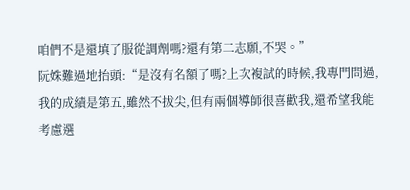咱們不是還填了服從調劑嗎?還有第二志願,不哭。”
阮姝難過地抬頭:“是沒有名額了嗎?上次複試的時候,我專門問過,我的成績是第五,雖然不拔尖,但有兩個導師很喜歡我,還希望我能考慮選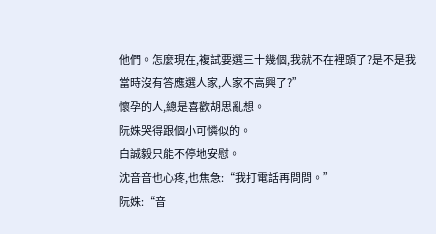他們。怎麼現在,複試要選三十幾個,我就不在裡頭了?是不是我當時沒有答應選人家,人家不高興了?”
懷孕的人,總是喜歡胡思亂想。
阮姝哭得跟個小可憐似的。
白誠毅只能不停地安慰。
沈音音也心疼,也焦急:“我打電話再問問。”
阮姝:“音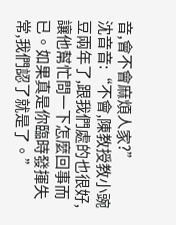音,會不會麻煩人家?”
沈音音:“不會,陳教授教小豌豆兩年了,跟我們處的也很好,讓他幫忙問一下怎麼回事而已。如果真是你臨時發揮失常,我們認了就是了。”